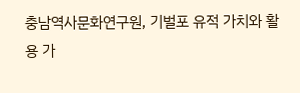충남역사문화연구원, 기벌포 유적 가치와 활용 가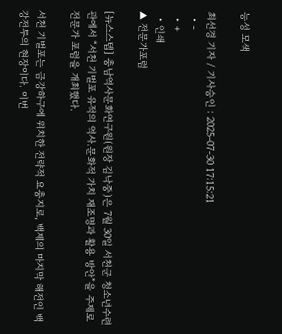능성 모색

최선경 기자 / 기사승인 : 2025-07-30 17:15:21
  • -
  • +
  • 인쇄
▲ 전문가포럼

[뉴스스텝] 충남역사문화연구원(원장 김낙중)은 7월 30일 서천군 청소년수련관에서 “서천 기벌포 유적의 역사.문화적 가치 재조명과 활용 방안”을 주제로 전문가 포럼을 개최했다.

서천 기벌포는 금강하구에 위치한 전략적 요충지로, 백제의 마지막 해전인 백강전투의 현장이다. 이번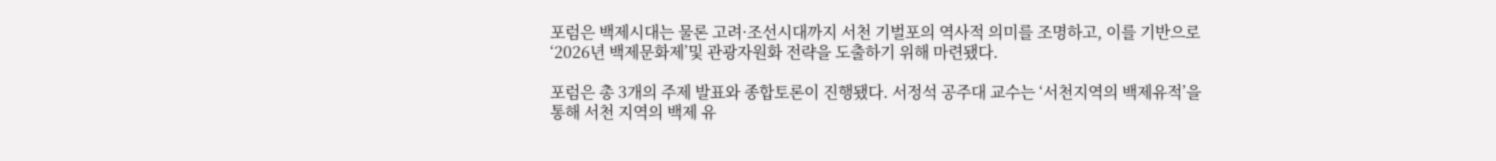포럼은 백제시대는 물론 고려·조선시대까지 서천 기벌포의 역사적 의미를 조명하고, 이를 기반으로 ‘2026년 백제문화제’및 관광자원화 전략을 도출하기 위해 마련됐다.

포럼은 총 3개의 주제 발표와 종합토론이 진행됐다. 서정석 공주대 교수는 ‘서천지역의 백제유적’을 통해 서천 지역의 백제 유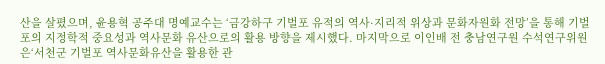산을 살폈으며, 윤용혁 공주대 명예교수는 ‘금강하구 기벌포 유적의 역사·지리적 위상과 문화자원화 전망’을 통해 기벌포의 지정학적 중요성과 역사문화 유산으로의 활용 방향을 제시했다. 마지막으로 이인배 전 충남연구원 수석연구위원은‘서천군 기벌포 역사문화유산을 활용한 관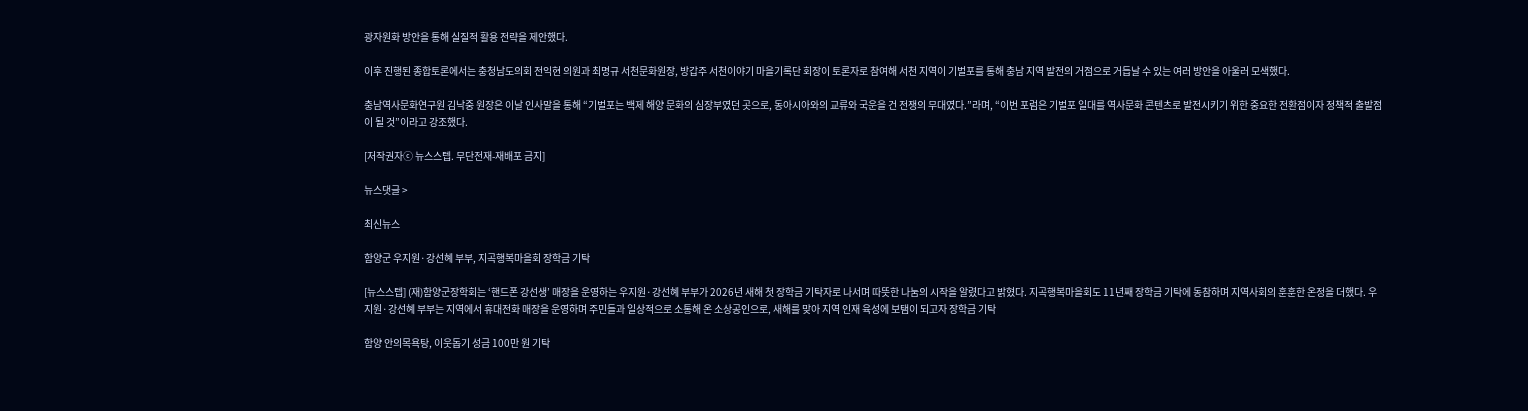광자원화 방안을 통해 실질적 활용 전략을 제안했다.

이후 진행된 종합토론에서는 충청남도의회 전익현 의원과 최명규 서천문화원장, 방갑주 서천이야기 마을기록단 회장이 토론자로 참여해 서천 지역이 기벌포를 통해 충남 지역 발전의 거점으로 거듭날 수 있는 여러 방안을 아울러 모색했다.

충남역사문화연구원 김낙중 원장은 이날 인사말을 통해 “기벌포는 백제 해양 문화의 심장부였던 곳으로, 동아시아와의 교류와 국운을 건 전쟁의 무대였다.”라며, “이번 포럼은 기벌포 일대를 역사문화 콘텐츠로 발전시키기 위한 중요한 전환점이자 정책적 출발점이 될 것”이라고 강조했다.

[저작권자ⓒ 뉴스스텝. 무단전재-재배포 금지]

뉴스댓글 >

최신뉴스

함양군 우지원·강선혜 부부, 지곡행복마을회 장학금 기탁

[뉴스스텝] (재)함양군장학회는 ‘핸드폰 강선생’ 매장을 운영하는 우지원·강선혜 부부가 2026년 새해 첫 장학금 기탁자로 나서며 따뜻한 나눔의 시작을 알렸다고 밝혔다. 지곡행복마을회도 11년째 장학금 기탁에 동참하며 지역사회의 훈훈한 온정을 더했다. 우지원·강선혜 부부는 지역에서 휴대전화 매장을 운영하며 주민들과 일상적으로 소통해 온 소상공인으로, 새해를 맞아 지역 인재 육성에 보탬이 되고자 장학금 기탁

함양 안의목욕탕, 이웃돕기 성금 100만 원 기탁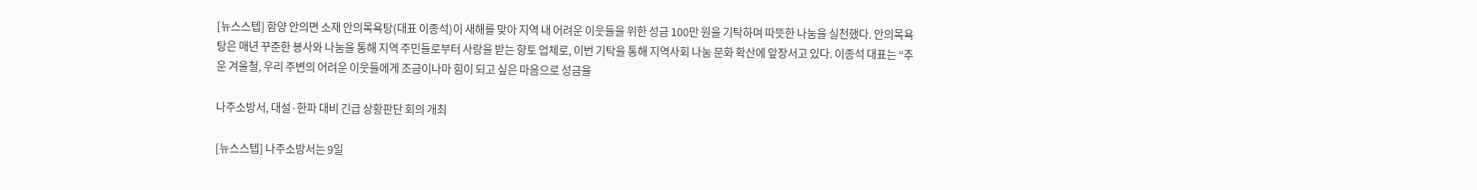[뉴스스텝] 함양 안의면 소재 안의목욕탕(대표 이종석)이 새해를 맞아 지역 내 어려운 이웃들을 위한 성금 100만 원을 기탁하며 따뜻한 나눔을 실천했다. 안의목욕탕은 매년 꾸준한 봉사와 나눔을 통해 지역 주민들로부터 사랑을 받는 향토 업체로, 이번 기탁을 통해 지역사회 나눔 문화 확산에 앞장서고 있다. 이종석 대표는 “추운 겨울철, 우리 주변의 어려운 이웃들에게 조금이나마 힘이 되고 싶은 마음으로 성금을

나주소방서, 대설·한파 대비 긴급 상황판단 회의 개최

[뉴스스텝] 나주소방서는 9일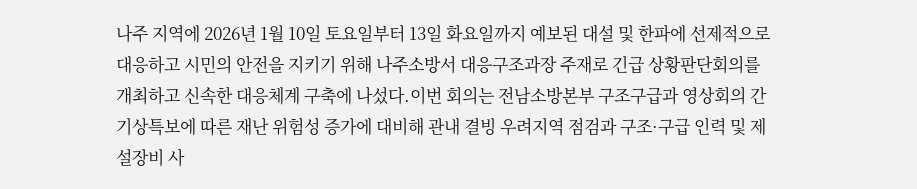나주 지역에 2026년 1월 10일 토요일부터 13일 화요일까지 예보된 대설 및 한파에 선제적으로 대응하고 시민의 안전을 지키기 위해 나주소방서 대응구조과장 주재로 긴급 상황판단회의를 개최하고 신속한 대응체계 구축에 나섰다.이번 회의는 전남소방본부 구조구급과 영상회의 간 기상특보에 따른 재난 위험성 증가에 대비해 관내 결빙 우려지역 점검과 구조·구급 인력 및 제설장비 사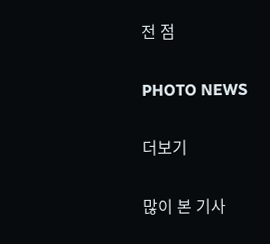전 점

PHOTO NEWS

더보기

많이 본 기사